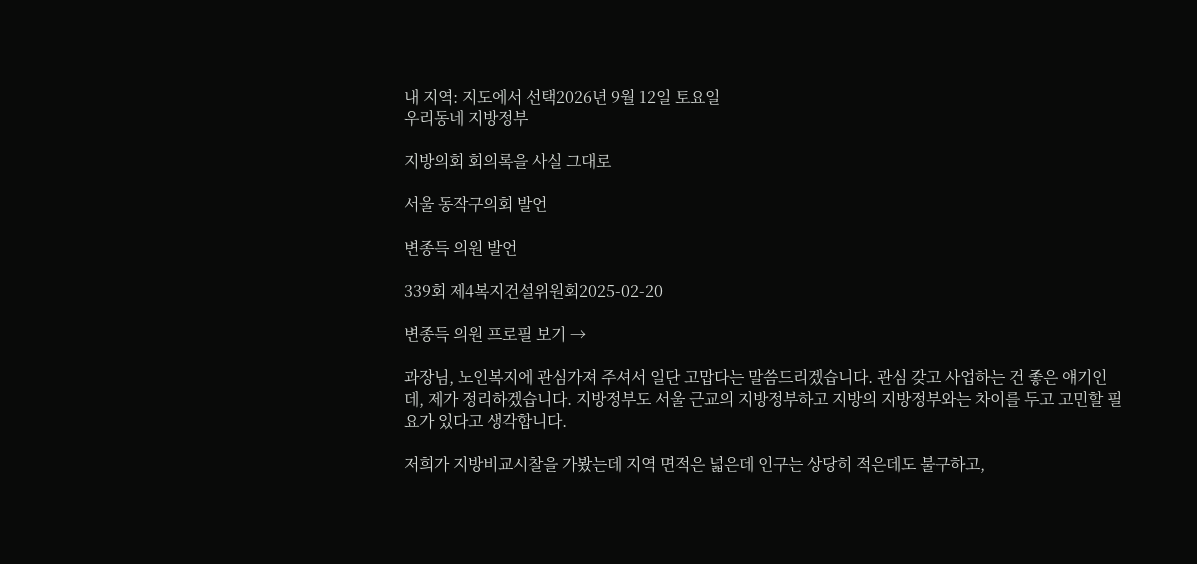내 지역: 지도에서 선택2026년 9월 12일 토요일
우리동네 지방정부

지방의회 회의록을 사실 그대로

서울 동작구의회 발언

변종득 의원 발언

339회 제4복지건설위원회2025-02-20

변종득 의원 프로필 보기 →

과장님, 노인복지에 관심가져 주셔서 일단 고맙다는 말씀드리겠습니다. 관심 갖고 사업하는 건 좋은 얘기인데, 제가 정리하겠습니다. 지방정부도 서울 근교의 지방정부하고 지방의 지방정부와는 차이를 두고 고민할 필요가 있다고 생각합니다.

저희가 지방비교시찰을 가봤는데 지역 면적은 넓은데 인구는 상당히 적은데도 불구하고,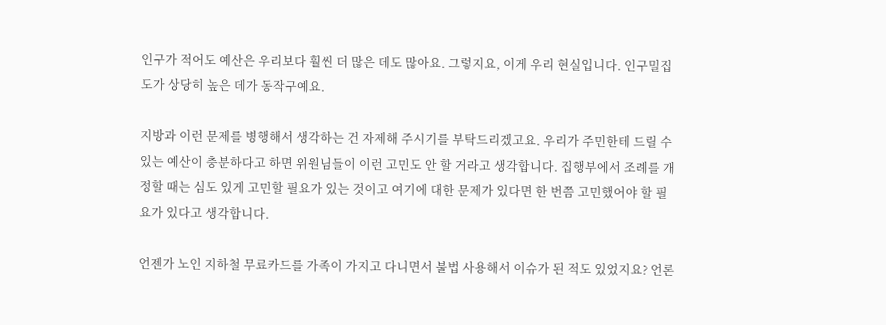인구가 적어도 예산은 우리보다 훨씬 더 많은 데도 많아요. 그렇지요, 이게 우리 현실입니다. 인구밀집도가 상당히 높은 데가 동작구예요.

지방과 이런 문제를 병행해서 생각하는 건 자제해 주시기를 부탁드리겠고요. 우리가 주민한테 드릴 수 있는 예산이 충분하다고 하면 위원님들이 이런 고민도 안 할 거라고 생각합니다. 집행부에서 조례를 개정할 때는 심도 있게 고민할 필요가 있는 것이고 여기에 대한 문제가 있다면 한 번쯤 고민했어야 할 필요가 있다고 생각합니다.

언젠가 노인 지하철 무료카드를 가족이 가지고 다니면서 불법 사용해서 이슈가 된 적도 있었지요? 언론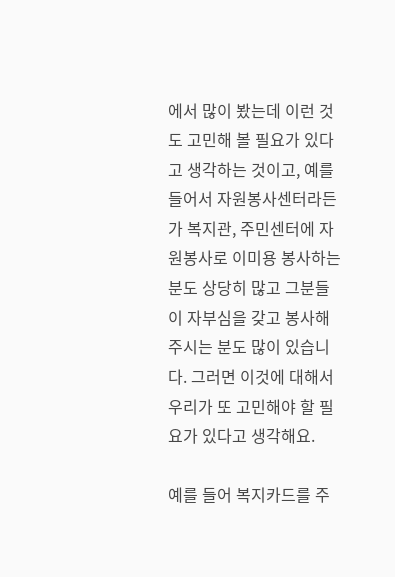에서 많이 봤는데 이런 것도 고민해 볼 필요가 있다고 생각하는 것이고, 예를 들어서 자원봉사센터라든가 복지관, 주민센터에 자원봉사로 이미용 봉사하는 분도 상당히 많고 그분들이 자부심을 갖고 봉사해 주시는 분도 많이 있습니다. 그러면 이것에 대해서 우리가 또 고민해야 할 필요가 있다고 생각해요.

예를 들어 복지카드를 주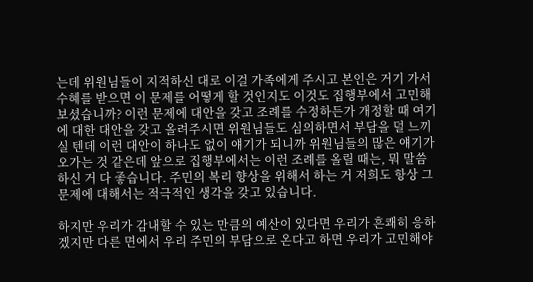는데 위원님들이 지적하신 대로 이걸 가족에게 주시고 본인은 거기 가서 수혜를 받으면 이 문제를 어떻게 할 것인지도 이것도 집행부에서 고민해 보셨습니까? 이런 문제에 대안을 갖고 조례를 수정하든가 개정할 때 여기에 대한 대안을 갖고 올려주시면 위원님들도 심의하면서 부담을 덜 느끼실 텐데 이런 대안이 하나도 없이 얘기가 되니까 위원님들의 많은 얘기가 오가는 것 같은데 앞으로 집행부에서는 이런 조례를 올릴 때는, 뭐 말씀하신 거 다 좋습니다. 주민의 복리 향상을 위해서 하는 거 저희도 항상 그 문제에 대해서는 적극적인 생각을 갖고 있습니다.

하지만 우리가 감내할 수 있는 만큼의 예산이 있다면 우리가 흔쾌히 응하겠지만 다른 면에서 우리 주민의 부담으로 온다고 하면 우리가 고민해야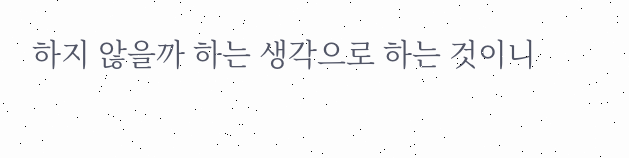하지 않을까 하는 생각으로 하는 것이니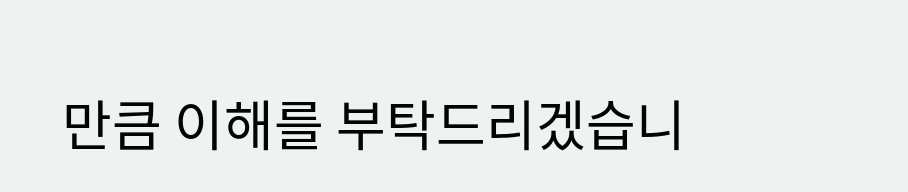만큼 이해를 부탁드리겠습니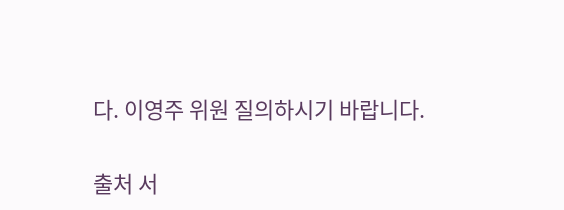다. 이영주 위원 질의하시기 바랍니다.

출처 서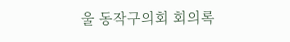울 동작구의회 회의록